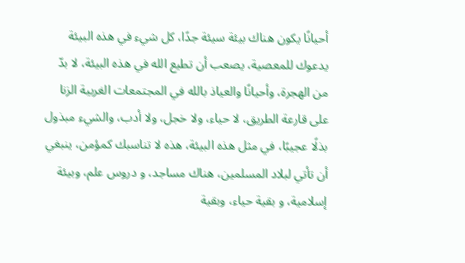أحيانًا يكون هناك بيئة سيئة جدًا، كل شيء في هذه البيئة يدعوك للمعصية، يصعب أن تطيع الله في هذه البيئة، لا بدّ من الهجرة، وأحيانًا والعياذ بالله في المجتمعات الغربية الزنا على قارعة الطريق، لا حياء، ولا خجل، ولا أدب، والشيء مبذول بذلًا عجيبًا، في مثل هذه البيئة، هذه لا تناسبك كمؤمن، ينبغي أن تأتي لبلاد المسلمين، هناك مساجد، و دروس علم، وبيئة إسلامية، و بقية حياء، وبقية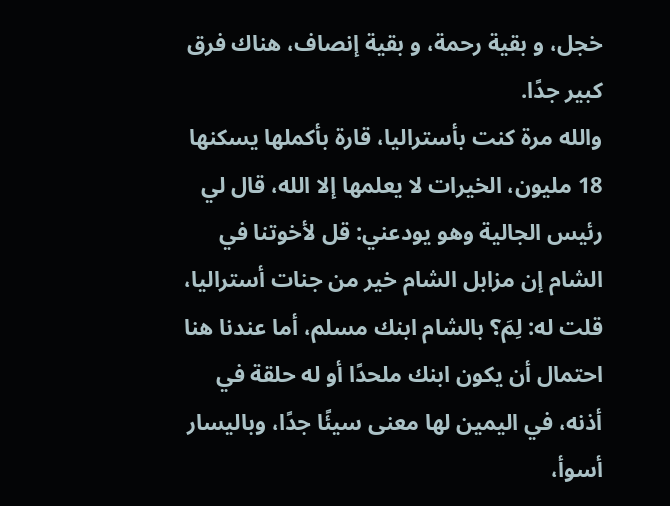خجل، و بقية رحمة، و بقية إنصاف، هناك فرق كبير جدًا.
والله مرة كنت بأستراليا، قارة بأكملها يسكنها 18 مليون، الخيرات لا يعلمها إلا الله، قال لي رئيس الجالية وهو يودعني: قل لأخوتنا في الشام إن مزابل الشام خير من جنات أستراليا، قلت له: لِمَ؟ بالشام ابنك مسلم، أما عندنا هنا احتمال أن يكون ابنك ملحدًا أو له حلقة في أذنه، في اليمين لها معنى سيئًا جدًا، وباليسار أسوأ،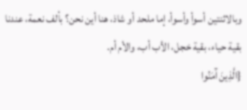وبالاثنتين أسوأ وأسوأ، إما ملحد أو شاذ، هنا أين نحن؟ بألف نعمة، عندنا بقية حياء، بقية خجل، الأب أب، والأم أم.
{الَّذِينَ آَمَنُوا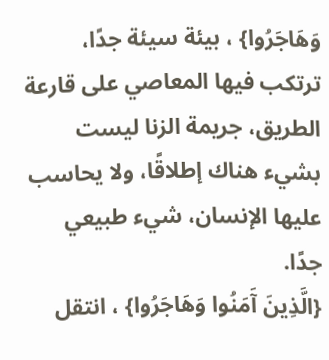وَهَاجَرُوا} ، بيئة سيئة جدًا، ترتكب فيها المعاصي على قارعة الطريق، جريمة الزنا ليست بشيء هناك إطلاقًا، ولا يحاسب عليها الإنسان، شيء طبيعي جدًا.
{الَّذِينَ آَمَنُوا وَهَاجَرُوا} ، انتقل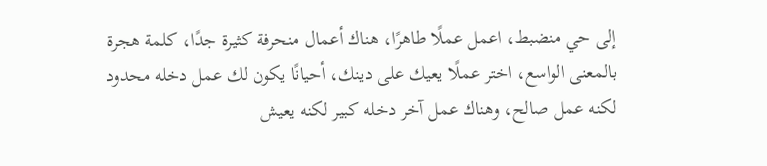إلى حي منضبط، اعمل عملًا طاهرًا، هناك أعمال منحرفة كثيرة جدًا، كلمة هجرة بالمعنى الواسع، اختر عملًا يعيك على دينك، أحيانًا يكون لك عمل دخله محدود لكنه عمل صالح، وهناك عمل آخر دخله كبير لكنه يعيش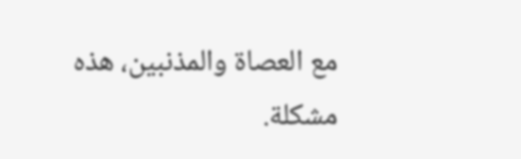مع العصاة والمذنبين، هذه مشكلة.